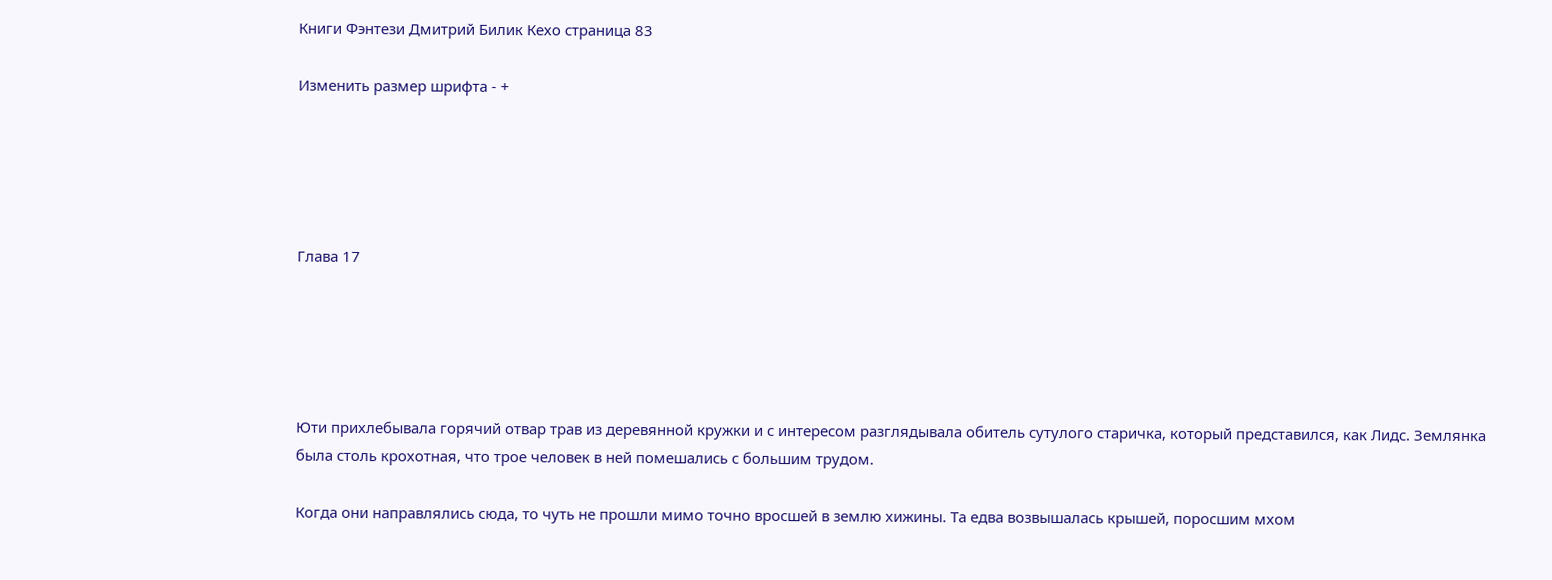Книги Фэнтези Дмитрий Билик Кехо страница 83

Изменить размер шрифта - +





Глава 17





Юти прихлебывала горячий отвар трав из деревянной кружки и с интересом разглядывала обитель сутулого старичка, который представился, как Лидс. Землянка была столь крохотная, что трое человек в ней помешались с большим трудом.

Когда они направлялись сюда, то чуть не прошли мимо точно вросшей в землю хижины. Та едва возвышалась крышей, поросшим мхом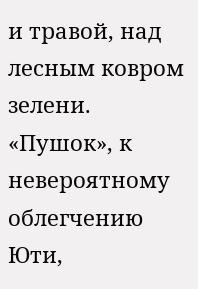и травой, над лесным ковром зелени. «Пушок», к невероятному облегчению Юти,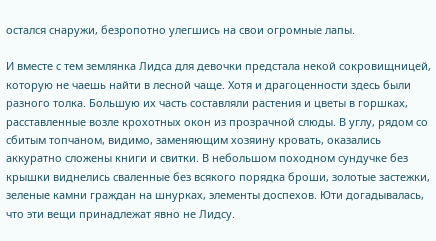остался снаружи, безропотно улегшись на свои огромные лапы.

И вместе с тем землянка Лидса для девочки предстала некой сокровищницей, которую не чаешь найти в лесной чаще. Хотя и драгоценности здесь были разного толка. Большую их часть составляли растения и цветы в горшках, расставленные возле крохотных окон из прозрачной слюды. В углу, рядом со сбитым топчаном, видимо, заменяющим хозяину кровать, оказались аккуратно сложены книги и свитки. В небольшом походном сундучке без крышки виднелись сваленные без всякого порядка броши, золотые застежки, зеленые камни граждан на шнурках, элементы доспехов. Юти догадывалась, что эти вещи принадлежат явно не Лидсу.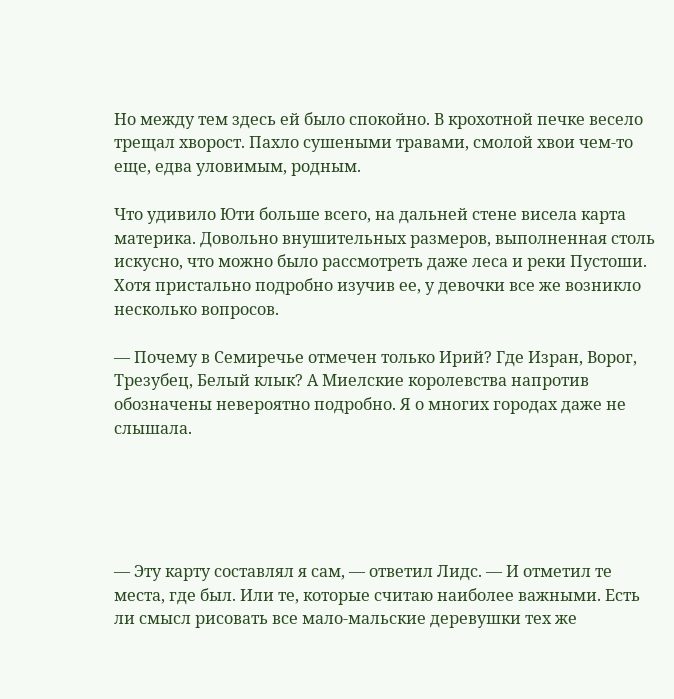Но между тем здесь ей было спокойно. В крохотной печке весело трещал хворост. Пахло сушеными травами, смолой хвои чем-то еще, едва уловимым, родным.

Что удивило Юти больше всего, на дальней стене висела карта материка. Довольно внушительных размеров, выполненная столь искусно, что можно было рассмотреть даже леса и реки Пустоши. Хотя пристально подробно изучив ее, у девочки все же возникло несколько вопросов.

— Почему в Семиречье отмечен только Ирий? Где Изран, Ворог, Трезубец, Белый клык? А Миелские королевства напротив обозначены невероятно подробно. Я о многих городах даже не слышала.





— Эту карту составлял я сам, — ответил Лидс. — И отметил те места, где был. Или те, которые считаю наиболее важными. Есть ли смысл рисовать все мало-мальские деревушки тех же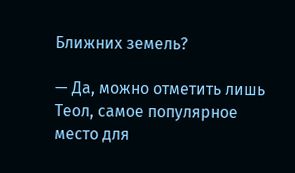Ближних земель?

— Да, можно отметить лишь Теол, самое популярное место для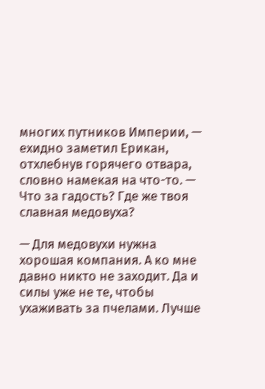многих путников Империи, — ехидно заметил Ерикан, отхлебнув горячего отвара, словно намекая на что-то. — Что за гадость? Где же твоя славная медовуха?

— Для медовухи нужна хорошая компания. А ко мне давно никто не заходит. Да и силы уже не те, чтобы ухаживать за пчелами. Лучше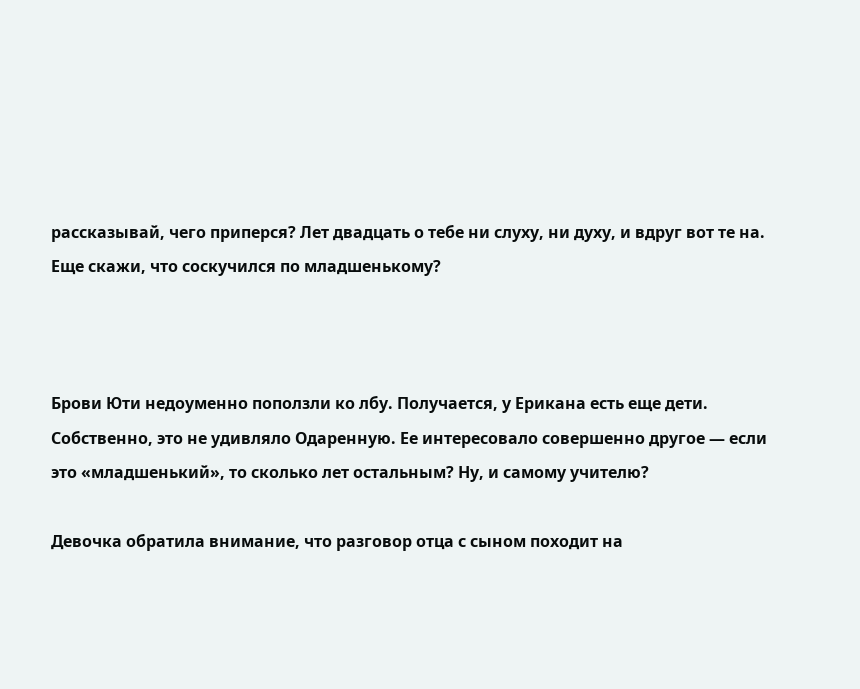рассказывай, чего приперся? Лет двадцать о тебе ни слуху, ни духу, и вдруг вот те на. Еще скажи, что соскучился по младшенькому?



Брови Юти недоуменно поползли ко лбу. Получается, у Ерикана есть еще дети. Собственно, это не удивляло Одаренную. Ее интересовало совершенно другое — если это «младшенький», то сколько лет остальным? Ну, и самому учителю?

Девочка обратила внимание, что разговор отца с сыном походит на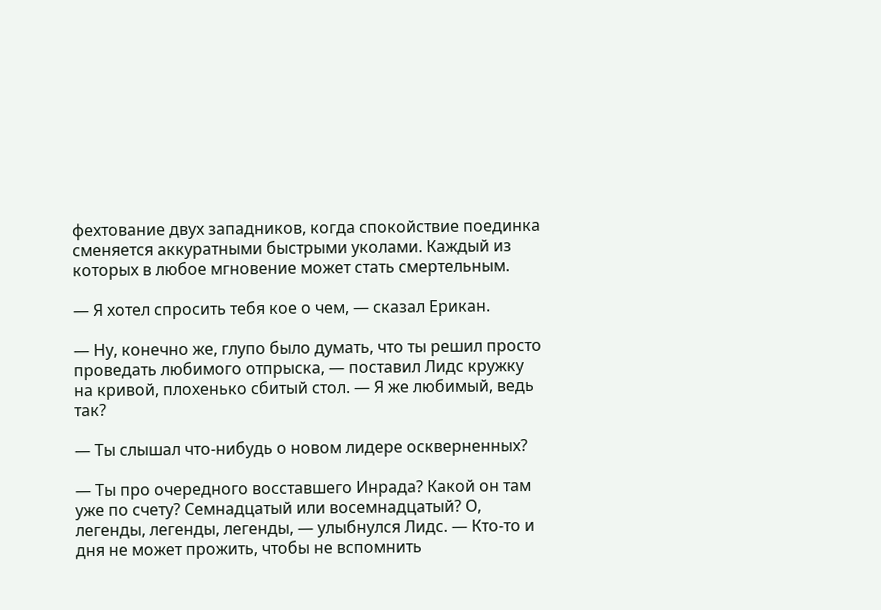фехтование двух западников, когда спокойствие поединка сменяется аккуратными быстрыми уколами. Каждый из которых в любое мгновение может стать смертельным.

— Я хотел спросить тебя кое о чем, — сказал Ерикан.

— Ну, конечно же, глупо было думать, что ты решил просто проведать любимого отпрыска, — поставил Лидс кружку на кривой, плохенько сбитый стол. — Я же любимый, ведь так?

— Ты слышал что-нибудь о новом лидере оскверненных?

— Ты про очередного восставшего Инрада? Какой он там уже по счету? Семнадцатый или восемнадцатый? О, легенды, легенды, легенды, — улыбнулся Лидс. — Кто-то и дня не может прожить, чтобы не вспомнить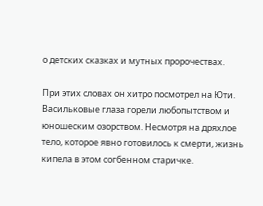о детских сказках и мутных пророчествах.

При этих словах он хитро посмотрел на Юти. Васильковые глаза горели любопытством и юношеским озорством. Несмотря на дряхлое тело, которое явно готовилось к смерти, жизнь кипела в этом согбенном старичке.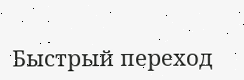Быстрый переход